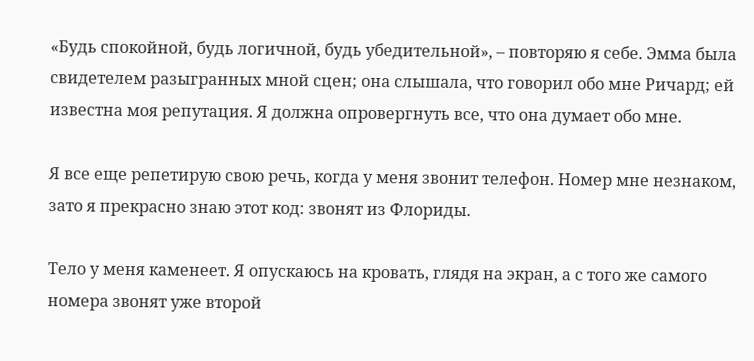«Будь спокойной, будь логичной, будь убедительной», – повторяю я себе. Эмма была свидетелем разыгранных мной сцен; она слышала, что говорил обо мне Ричард; ей известна моя репутация. Я должна опровергнуть все, что она думает обо мне.

Я все еще репетирую свою речь, когда у меня звонит телефон. Номер мне незнаком, зато я прекрасно знаю этот код: звонят из Флориды.

Тело у меня каменеет. Я опускаюсь на кровать, глядя на экран, а с того же самого номера звонят уже второй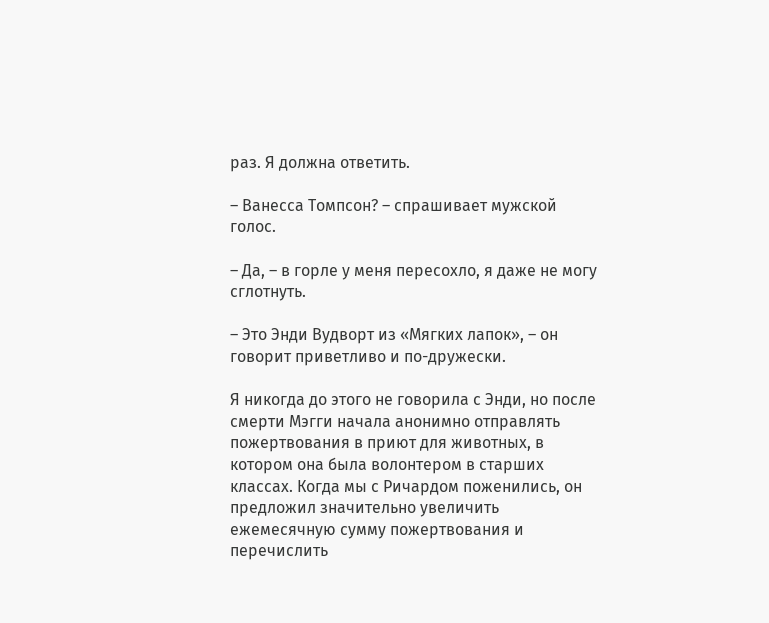раз. Я должна ответить.

– Ванесса Томпсон? – спрашивает мужской голос.

– Да, – в горле у меня пересохло, я даже не могу сглотнуть.

– Это Энди Вудворт из «Мягких лапок», – он говорит приветливо и по-дружески.

Я никогда до этого не говорила с Энди, но после смерти Мэгги начала анонимно отправлять пожертвования в приют для животных, в котором она была волонтером в старших классах. Когда мы с Ричардом поженились, он предложил значительно увеличить ежемесячную сумму пожертвования и перечислить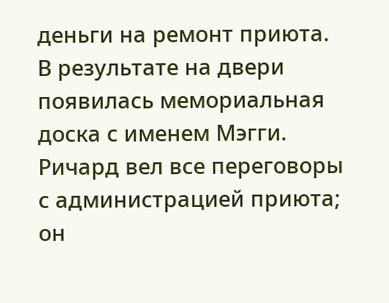деньги на ремонт приюта. В результате на двери появилась мемориальная доска с именем Мэгги. Ричард вел все переговоры с администрацией приюта; он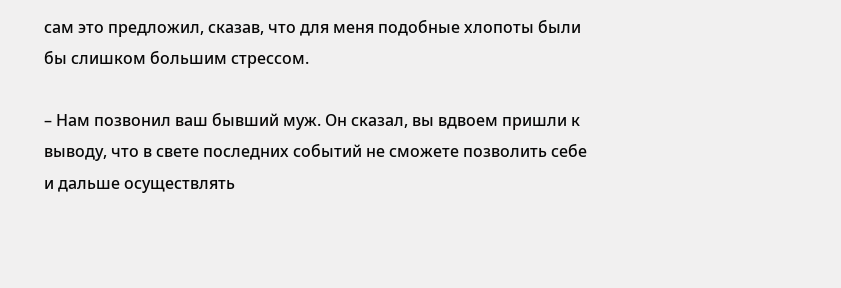сам это предложил, сказав, что для меня подобные хлопоты были бы слишком большим стрессом.

– Нам позвонил ваш бывший муж. Он сказал, вы вдвоем пришли к выводу, что в свете последних событий не сможете позволить себе и дальше осуществлять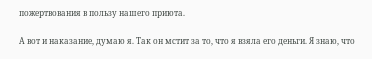пожертвования в пользу нашего приюта.

А вот и наказание, думаю я. Так он мстит за то, что я взяла его деньги. Я знаю, что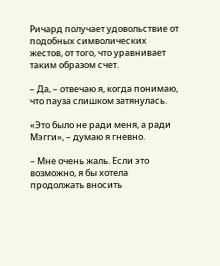Ричард получает удовольствие от подобных символических жестов, от того, что уравнивает таким образом счет.

– Да, – отвечаю я, когда понимаю, что пауза слишком затянулась.

«Это было не ради меня, а ради Мэгги», – думаю я гневно.

– Мне очень жаль. Если это возможно, я бы хотела продолжать вносить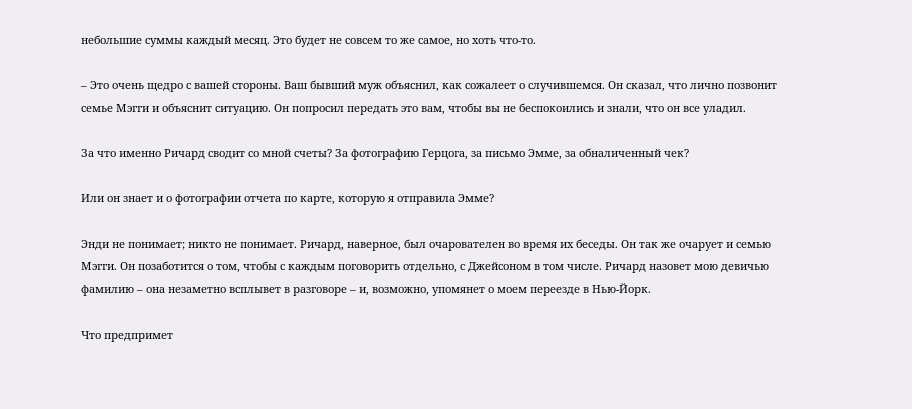небольшие суммы каждый месяц. Это будет не совсем то же самое, но хоть что-то.

– Это очень щедро с вашей стороны. Ваш бывший муж объяснил, как сожалеет о случившемся. Он сказал, что лично позвонит семье Мэгги и объяснит ситуацию. Он попросил передать это вам, чтобы вы не беспокоились и знали, что он все уладил.

За что именно Ричард сводит со мной счеты? За фотографию Герцога, за письмо Эмме, за обналиченный чек?

Или он знает и о фотографии отчета по карте, которую я отправила Эмме?

Энди не понимает; никто не понимает. Ричард, наверное, был очарователен во время их беседы. Он так же очарует и семью Мэгги. Он позаботится о том, чтобы с каждым поговорить отдельно, с Джейсоном в том числе. Ричард назовет мою девичью фамилию – она незаметно всплывет в разговоре – и, возможно, упомянет о моем переезде в Нью-Йорк.

Что предпримет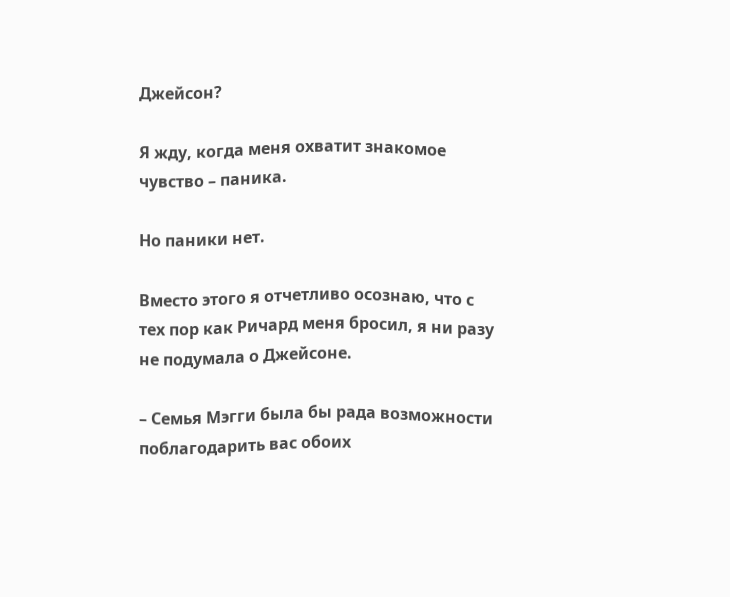Джейсон?

Я жду, когда меня охватит знакомое чувство – паника.

Но паники нет.

Вместо этого я отчетливо осознаю, что с тех пор как Ричард меня бросил, я ни разу не подумала о Джейсоне.

– Семья Мэгги была бы рада возможности поблагодарить вас обоих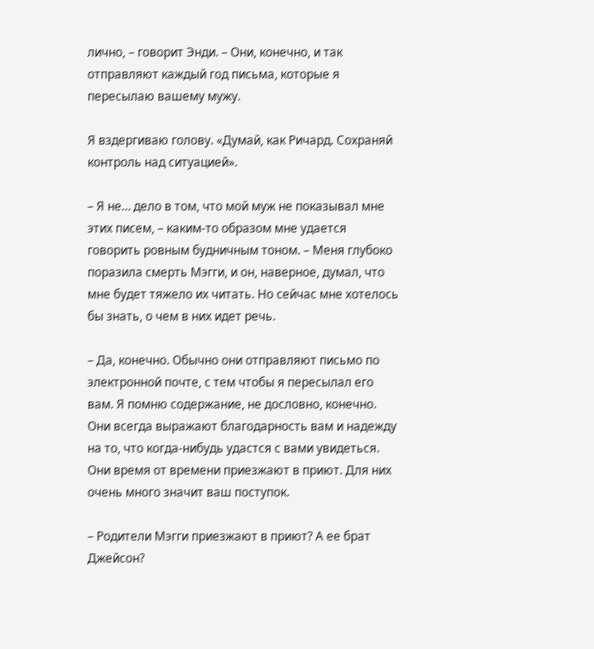лично, – говорит Энди. – Они, конечно, и так отправляют каждый год письма, которые я пересылаю вашему мужу.

Я вздергиваю голову. «Думай, как Ричард. Сохраняй контроль над ситуацией».

– Я не… дело в том, что мой муж не показывал мне этих писем, – каким-то образом мне удается говорить ровным будничным тоном. – Меня глубоко поразила смерть Мэгги, и он, наверное, думал, что мне будет тяжело их читать. Но сейчас мне хотелось бы знать, о чем в них идет речь.

– Да, конечно. Обычно они отправляют письмо по электронной почте, с тем чтобы я пересылал его вам. Я помню содержание, не дословно, конечно. Они всегда выражают благодарность вам и надежду на то, что когда-нибудь удастся с вами увидеться. Они время от времени приезжают в приют. Для них очень много значит ваш поступок.

– Родители Мэгги приезжают в приют? А ее брат Джейсон?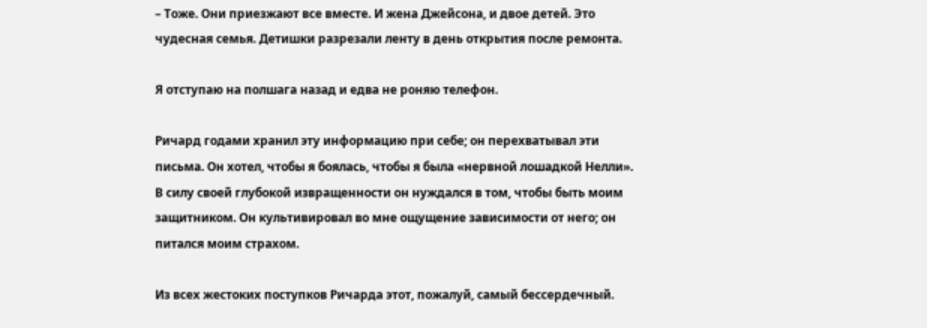– Тоже. Они приезжают все вместе. И жена Джейсона, и двое детей. Это чудесная семья. Детишки разрезали ленту в день открытия после ремонта.

Я отступаю на полшага назад и едва не роняю телефон.

Ричард годами хранил эту информацию при себе; он перехватывал эти письма. Он хотел, чтобы я боялась, чтобы я была «нервной лошадкой Нелли». В силу своей глубокой извращенности он нуждался в том, чтобы быть моим защитником. Он культивировал во мне ощущение зависимости от него; он питался моим страхом.

Из всех жестоких поступков Ричарда этот, пожалуй, самый бессердечный.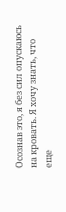Осознав это, я без сил опускаюсь на кровать. Я хочу знать, что еще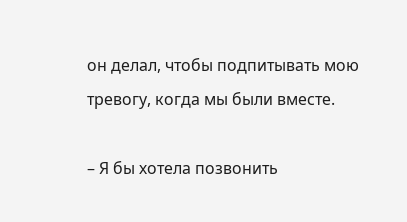он делал, чтобы подпитывать мою тревогу, когда мы были вместе.

– Я бы хотела позвонить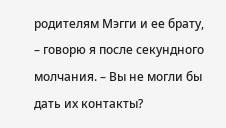родителям Мэгги и ее брату, – говорю я после секундного молчания. – Вы не могли бы дать их контакты?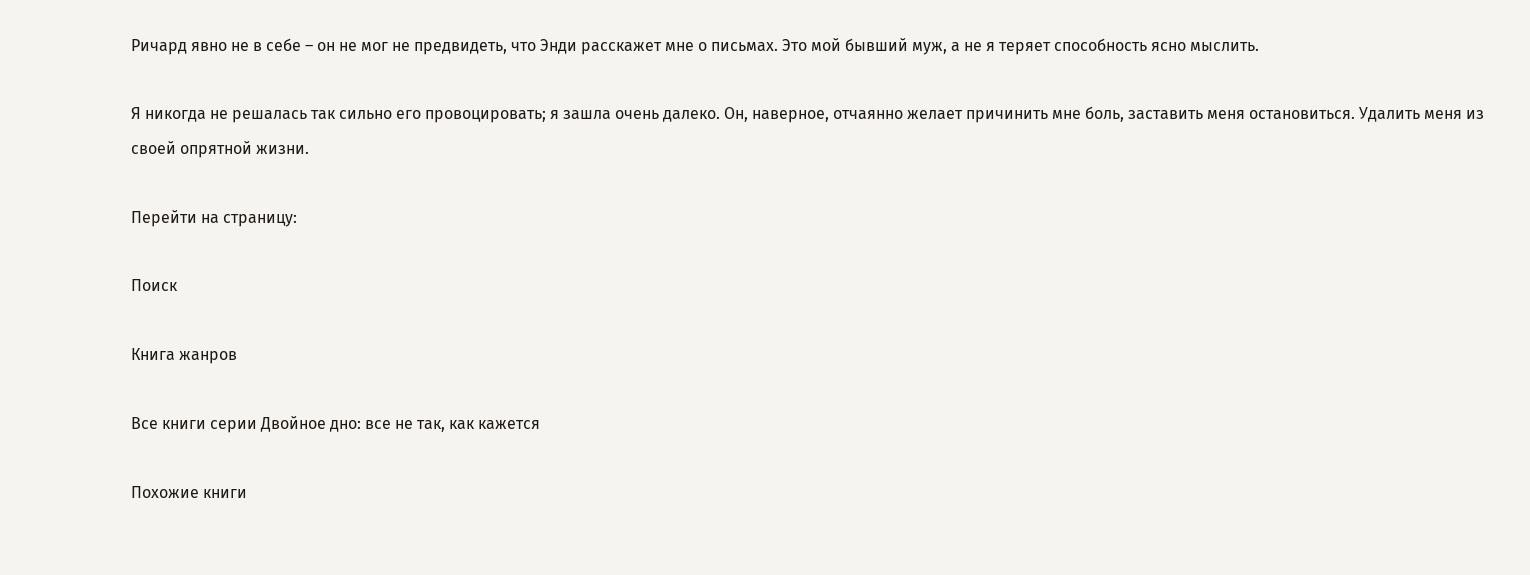Ричард явно не в себе – он не мог не предвидеть, что Энди расскажет мне о письмах. Это мой бывший муж, а не я теряет способность ясно мыслить.

Я никогда не решалась так сильно его провоцировать; я зашла очень далеко. Он, наверное, отчаянно желает причинить мне боль, заставить меня остановиться. Удалить меня из своей опрятной жизни.

Перейти на страницу:

Поиск

Книга жанров

Все книги серии Двойное дно: все не так, как кажется

Похожие книги